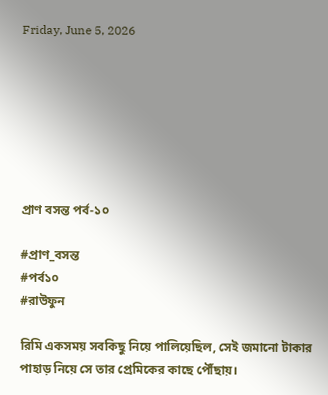Friday, June 5, 2026







প্রাণ বসন্ত পর্ব-১০

#প্রাণ_বসন্ত
#পর্ব১০
#রাউফুন

রিমি একসময় সবকিছু নিয়ে পালিয়েছিল, সেই জমানো টাকার পাহাড় নিয়ে সে তার প্রেমিকের কাছে পৌঁছায়।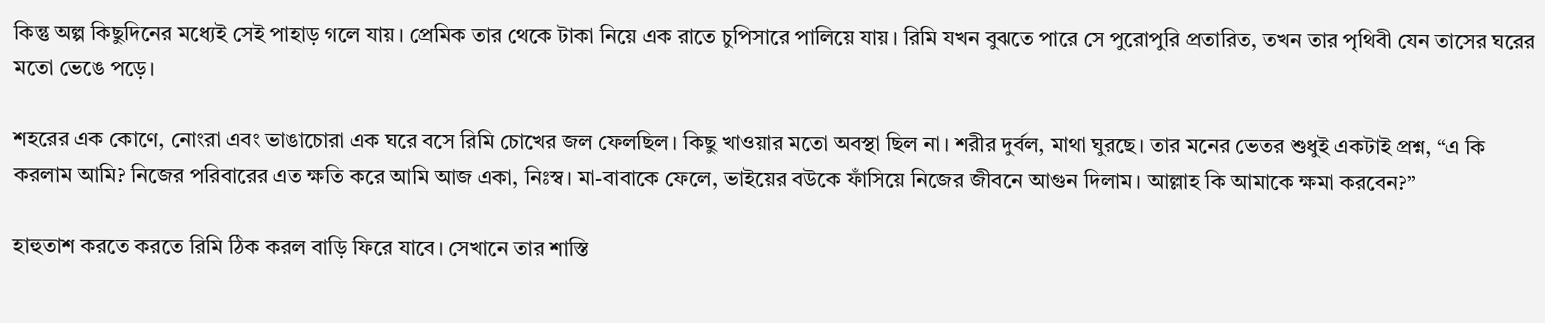কিন্তু অল্প কিছুদিনের মধ্যেই সেই পাহাড় গলে যায়। প্রেমিক তার থেকে টাকা নিয়ে এক রাতে চুপিসারে পালিয়ে যায়। রিমি যখন বুঝতে পারে সে পুরোপুরি প্রতারিত, তখন তার পৃথিবী যেন তাসের ঘরের মতো ভেঙে পড়ে।

শহরের এক কোণে, নোংরা এবং ভাঙাচোরা এক ঘরে বসে রিমি চোখের জল ফেলছিল। কিছু খাওয়ার মতো অবস্থা ছিল না। শরীর দুর্বল, মাথা ঘুরছে। তার মনের ভেতর শুধুই একটাই প্রশ্ন, “এ কি করলাম আমি? নিজের পরিবারের এত ক্ষতি করে আমি আজ একা, নিঃস্ব। মা-বাবাকে ফেলে, ভাইয়ের বউকে ফাঁসিয়ে নিজের জীবনে আগুন দিলাম। আল্লাহ কি আমাকে ক্ষমা করবেন?”

হাহুতাশ করতে করতে রিমি ঠিক করল বাড়ি ফিরে যাবে। সেখানে তার শাস্তি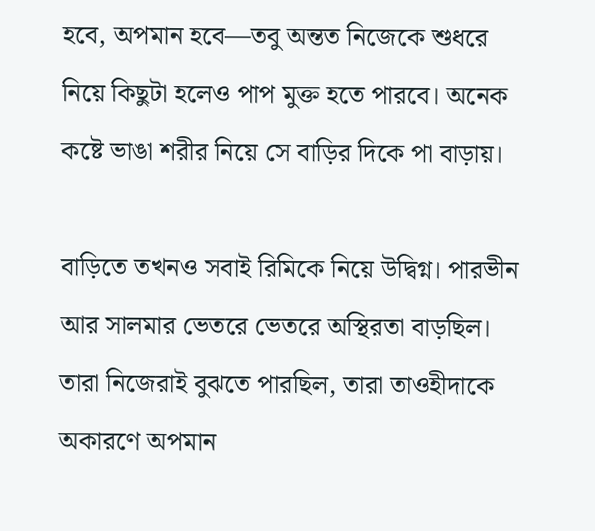হবে, অপমান হবে—তবু অন্তত নিজেকে শুধরে নিয়ে কিছুটা হলেও পাপ মুক্ত হতে পারবে। অনেক কষ্টে ভাঙা শরীর নিয়ে সে বাড়ির দিকে পা বাড়ায়।

বাড়িতে তখনও সবাই রিমিকে নিয়ে উদ্বিগ্ন। পারভীন আর সালমার ভেতরে ভেতরে অস্থিরতা বাড়ছিল। তারা নিজেরাই বুঝতে পারছিল, তারা তাওহীদাকে অকারণে অপমান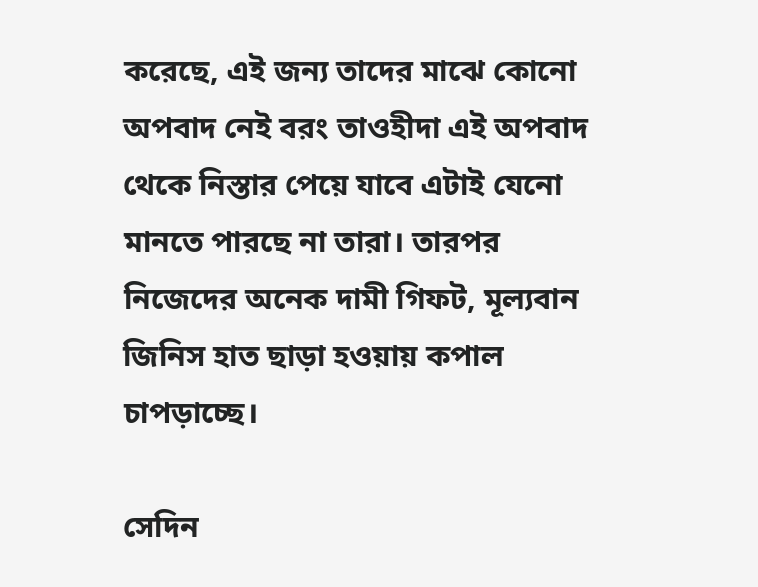করেছে, এই জন্য তাদের মাঝে কোনো অপবাদ নেই বরং তাওহীদা এই অপবাদ থেকে নিস্তার পেয়ে যাবে এটাই যেনো মানতে পারছে না তারা। তারপর নিজেদের অনেক দামী গিফট, মূল্যবান জিনিস হাত ছাড়া হওয়ায় কপাল চাপড়াচ্ছে।

সেদিন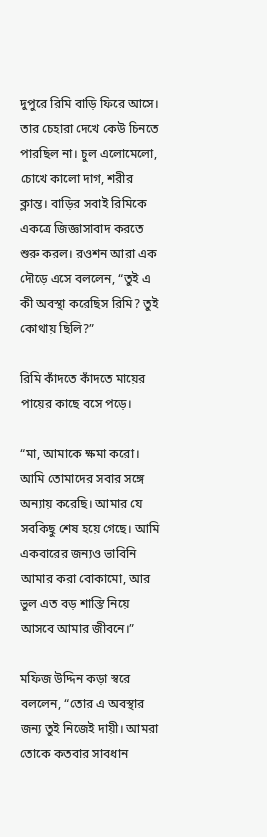দুপুরে রিমি বাড়ি ফিরে আসে। তার চেহারা দেখে কেউ চিনতে পারছিল না। চুল এলোমেলো, চোখে কালো দাগ, শরীর ক্লান্ত। বাড়ির সবাই রিমিকে একত্রে জিজ্ঞাসাবাদ করতে শুরু করল। রওশন আরা এক দৌড়ে এসে বললেন, “তুই এ কী অবস্থা করেছিস রিমি? তুই কোথায় ছিলি?”

রিমি কাঁদতে কাঁদতে মায়ের পায়ের কাছে বসে পড়ে।

“মা, আমাকে ক্ষমা করো। আমি তোমাদের সবার সঙ্গে অন্যায় করেছি। আমার যে সবকিছু শেষ হয়ে গেছে। আমি একবারের জন্যও ভাবিনি আমার করা বোকামো, আর ভুল এত বড় শাস্তি নিয়ে আসবে আমার জীবনে।”

মফিজ উদ্দিন কড়া স্বরে বললেন, “তোর এ অবস্থার জন্য তুই নিজেই দায়ী। আমরা তোকে কতবার সাবধান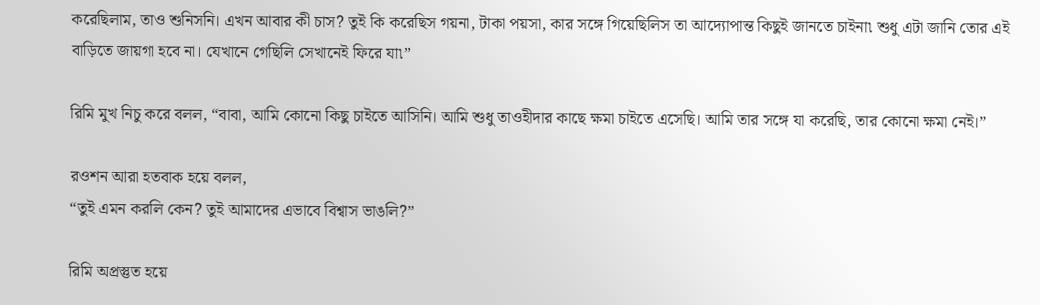করেছিলাম, তাও শুনিসনি। এখন আবার কী চাস? তুই কি করেছিস গয়না, টাকা পয়সা, কার সঙ্গে গিয়েছিলিস তা আদ্যোপান্ত কিছুই জানতে চাইনা৷ শুধু এটা জানি তোর এই বাড়িতে জায়গা হবে না। যেখানে গেছিলি সেখানেই ফিরে যা৷”

রিমি মুখ নিচু করে বলল, “বাবা, আমি কোনো কিছু চাইতে আসিনি। আমি শুধু তাওহীদার কাছে ক্ষমা চাইতে এসেছি। আমি তার সঙ্গে যা করেছি, তার কোনো ক্ষমা নেই।”

রওশন আরা হতবাক হয়ে বলল,
“তুই এমন করলি কেন? তুই আমাদের এভাবে বিশ্বাস ভাঙলি?”

রিমি অপ্রস্তুত হয়ে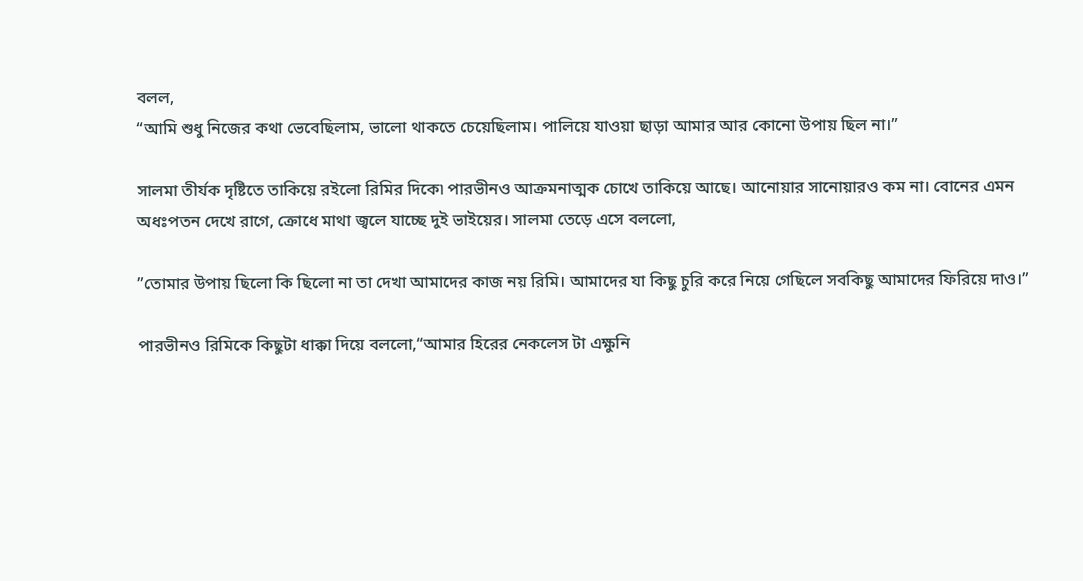বলল,
“আমি শুধু নিজের কথা ভেবেছিলাম, ভালো থাকতে চেয়েছিলাম। পালিয়ে যাওয়া ছাড়া আমার আর কোনো উপায় ছিল না।”

সালমা তীর্যক দৃষ্টিতে তাকিয়ে রইলো রিমির দিকে৷ পারভীনও আক্রমনাত্মক চোখে তাকিয়ে আছে। আনোয়ার সানোয়ারও কম না। বোনের এমন অধঃপতন দেখে রাগে, ক্রোধে মাথা জ্বলে যাচ্ছে দুই ভাইয়ের। সালমা তেড়ে এসে বললো,

”তোমার উপায় ছিলো কি ছিলো না তা দেখা আমাদের কাজ নয় রিমি। আমাদের যা কিছু চুরি করে নিয়ে গেছিলে সবকিছু আমাদের ফিরিয়ে দাও।”

পারভীনও রিমিকে কিছুটা ধাক্কা দিয়ে বললো,“আমার হিরের নেকলেস টা এক্ষুনি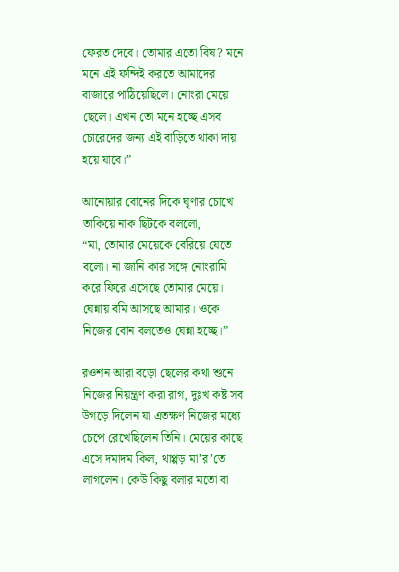ফেরত দেবে। তোমার এতো বিষ? মনে মনে এই ফন্দিই করতে আমাদের বাজারে পাঠিয়েছিলে। নোংরা মেয়ে ছেলে। এখন তো মনে হচ্ছে এসব চোরেদের জন্য এই বাড়িতে থাকা দায় হয়ে যাবে।”

আনোয়ার বোনের দিকে ঘৃণার চোখে তাকিয়ে নাক ছিটকে বললো,
“মা, তোমার মেয়েকে বেরিয়ে যেতে বলো। না জানি কার সঙ্গে নোংরামি করে ফিরে এসেছে তোমার মেয়ে। ঘেন্নায় বমি আসছে আমার। ওকে নিজের বোন বলতেও ঘেন্না হচ্ছে।”

রওশন আরা বড়ো ছেলের কথা শুনে নিজের নিয়ন্ত্রণ করা রাগ, দুঃখ কষ্ট সব উগড়ে দিলেন যা এতক্ষণ নিজের মধ্যে চেপে রেখেছিলেন তিনি। মেয়ের কাছে এসে দমাদম কিল, থাপ্পড় মা’র’তে লাগলেন। কেউ কিছু বলার মতো বা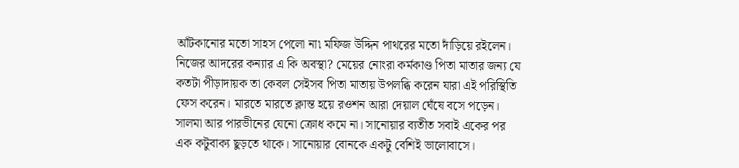আঁটকানোর মতো সাহস পেলো না৷ মফিজ উদ্দিন পাথরের মতো দাঁড়িয়ে রইলেন। নিজের আদরের কন্যার এ কি অবস্থা? মেয়ের নোংরা কর্মকাণ্ড পিতা মাতার জন্য যে কতটা পীড়াদায়ক তা কেবল সেইসব পিতা মাতায় উপলব্ধি করেন যারা এই পরিস্থিতি ফেস করেন। মারতে মারতে ক্লান্ত হয়ে রওশন আরা দেয়াল ঘেঁষে বসে পড়েন। সালমা আর পারভীনের যেনো ক্রোধ কমে না। সানোয়ার ব্যতীত সবাই একের পর এক কটুবাক্য ছুড়তে থাকে। সানোয়ার বোনকে একটু বেশিই ভালোবাসে।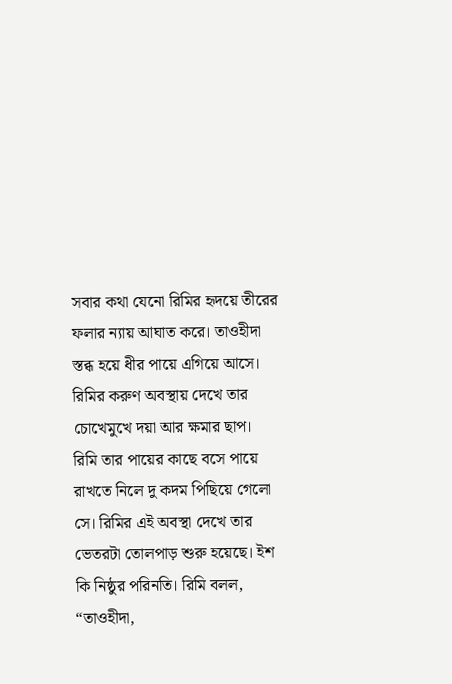সবার কথা যেনো রিমির হৃদয়ে তীরের ফলার ন্যায় আঘাত করে। তাওহীদা স্তব্ধ হয়ে ধীর পায়ে এগিয়ে আসে। রিমির করুণ অবস্থায় দেখে তার চোখেমুখে দয়া আর ক্ষমার ছাপ। রিমি তার পায়ের কাছে বসে পায়ে রাখতে নিলে দু কদম পিছিয়ে গেলো সে। রিমির এই অবস্থা দেখে তার ভেতরটা তোলপাড় শুরু হয়েছে। ইশ কি নিষ্ঠুর পরিনতি। রিমি বলল, “তাওহীদা,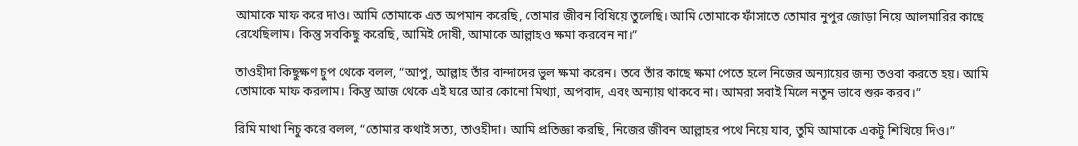আমাকে মাফ করে দাও। আমি তোমাকে এত অপমান করেছি, তোমার জীবন বিষিয়ে তুলেছি। আমি তোমাকে ফাঁসাতে তোমার নুপুর জোড়া নিয়ে আলমারির কাছে রেখেছিলাম। কিন্তু সবকিছু করেছি, আমিই দোষী, আমাকে আল্লাহও ক্ষমা করবেন না।”

তাওহীদা কিছুক্ষণ চুপ থেকে বলল, “আপু, আল্লাহ তাঁর বান্দাদের ভুল ক্ষমা করেন। তবে তাঁর কাছে ক্ষমা পেতে হলে নিজের অন্যায়ের জন্য তওবা করতে হয়। আমি তোমাকে মাফ করলাম। কিন্তু আজ থেকে এই ঘরে আর কোনো মিথ্যা, অপবাদ, এবং অন্যায় থাকবে না। আমরা সবাই মিলে নতুন ভাবে শুরু করব।”

রিমি মাথা নিচু করে বলল, “তোমার কথাই সত্য, তাওহীদা। আমি প্রতিজ্ঞা করছি, নিজের জীবন আল্লাহর পথে নিয়ে যাব, তুমি আমাকে একটু শিখিয়ে দিও।”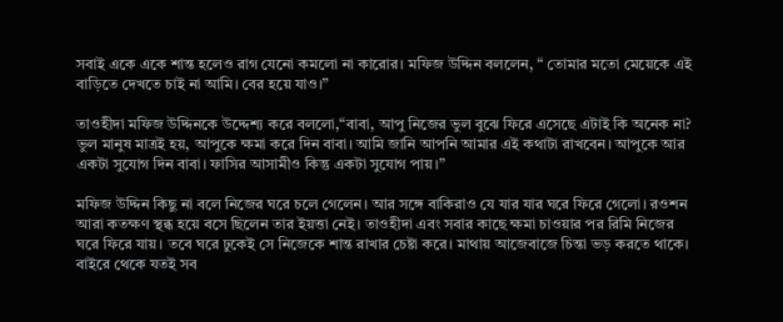সবাই একে একে শান্ত হলেও রাগ যেনো কমলো না কারোর। মফিজ উদ্দিন বললেন, “ তোমার মতো মেয়েকে এই বাড়িতে দেখতে চাই না আমি। বের হয়ে যাও।”

তাওহীদা মফিজ উদ্দিনকে উদ্দেশ্য করে বললো,“বাবা, আপু নিজের ভুল বুঝে ফিরে এসেছে এটাই কি অনেক না? ভুল মানুষ মাত্রই হয়, আপুকে ক্ষমা করে দিন বাবা। আমি জানি আপনি আমার এই কথাটা রাখবেন। আপুকে আর একটা সুযোগ দিন বাবা। ফাসির আসামীও কিন্তু একটা সুযোগ পায়।”

মফিজ উদ্দিন কিছু না বলে নিজের ঘরে চলে গেলেন। আর সঙ্গে বাকিরাও যে যার যার ঘরে ফিরে গেলো। রওশন আরা কতক্ষণ স্থব্ধ হয়ে বসে ছিলেন তার ইয়ত্তা নেই। তাওহীদা এবং সবার কাছে ক্ষমা চাওয়ার পর রিমি নিজের ঘরে ফিরে যায়। তবে ঘরে ঢুকেই সে নিজেকে শান্ত রাখার চেষ্টা করে। মাথায় আজেবাজে চিন্তা ভড় করতে থাকে। বাইরে থেকে যতই সব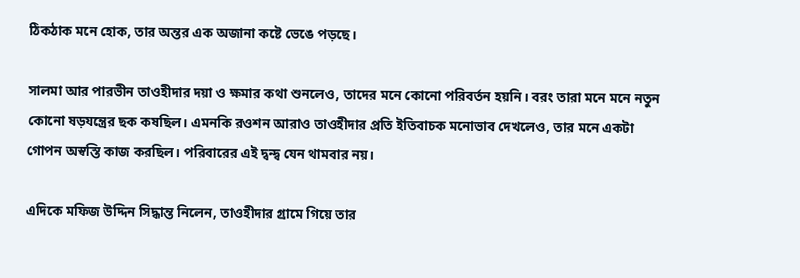ঠিকঠাক মনে হোক, তার অন্তর এক অজানা কষ্টে ভেঙে পড়ছে।

সালমা আর পারভীন তাওহীদার দয়া ও ক্ষমার কথা শুনলেও, তাদের মনে কোনো পরিবর্তন হয়নি। বরং তারা মনে মনে নতুন কোনো ষড়যন্ত্রের ছক কষছিল। এমনকি রওশন আরাও তাওহীদার প্রতি ইতিবাচক মনোভাব দেখলেও, তার মনে একটা গোপন অস্বস্তি কাজ করছিল। পরিবারের এই দ্বন্দ্ব যেন থামবার নয়।

এদিকে মফিজ উদ্দিন সিদ্ধান্ত নিলেন, তাওহীদার গ্রামে গিয়ে তার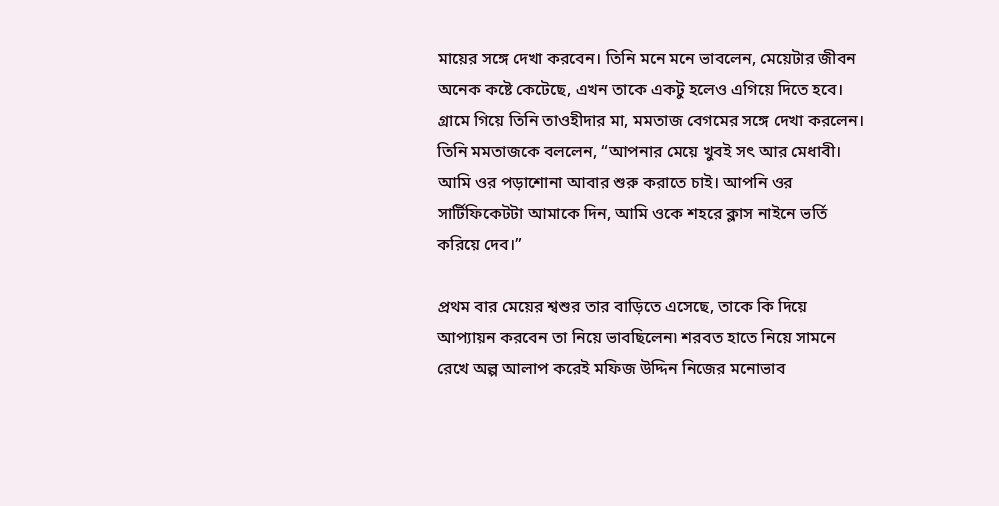মায়ের সঙ্গে দেখা করবেন। তিনি মনে মনে ভাবলেন, মেয়েটার জীবন অনেক কষ্টে কেটেছে, এখন তাকে একটু হলেও এগিয়ে দিতে হবে। গ্রামে গিয়ে তিনি তাওহীদার মা, মমতাজ বেগমের সঙ্গে দেখা করলেন। তিনি মমতাজকে বললেন, “আপনার মেয়ে খুবই সৎ আর মেধাবী। আমি ওর পড়াশোনা আবার শুরু করাতে চাই। আপনি ওর সার্টিফিকেটটা আমাকে দিন, আমি ওকে শহরে ক্লাস নাইনে ভর্তি করিয়ে দেব।”

প্রথম বার মেয়ের শ্বশুর তার বাড়িতে এসেছে, তাকে কি দিয়ে আপ্যায়ন করবেন তা নিয়ে ভাবছিলেন৷ শরবত হাতে নিয়ে সামনে রেখে অল্প আলাপ করেই মফিজ উদ্দিন নিজের মনোভাব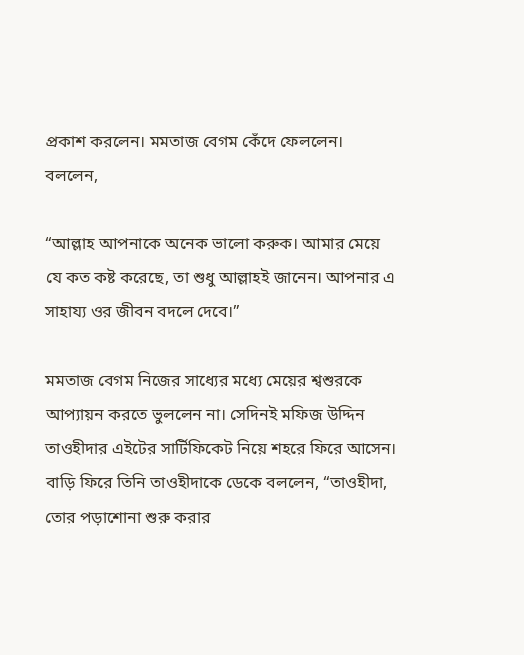প্রকাশ করলেন। মমতাজ বেগম কেঁদে ফেললেন। বললেন,

“আল্লাহ আপনাকে অনেক ভালো করুক। আমার মেয়ে যে কত কষ্ট করেছে, তা শুধু আল্লাহই জানেন। আপনার এ সাহায্য ওর জীবন বদলে দেবে।”

মমতাজ বেগম নিজের সাধ্যের মধ্যে মেয়ের শ্বশুরকে আপ্যায়ন করতে ভুললেন না। সেদিনই মফিজ উদ্দিন তাওহীদার এইটের সার্টিফিকেট নিয়ে শহরে ফিরে আসেন। বাড়ি ফিরে তিনি তাওহীদাকে ডেকে বললেন, “তাওহীদা, তোর পড়াশোনা শুরু করার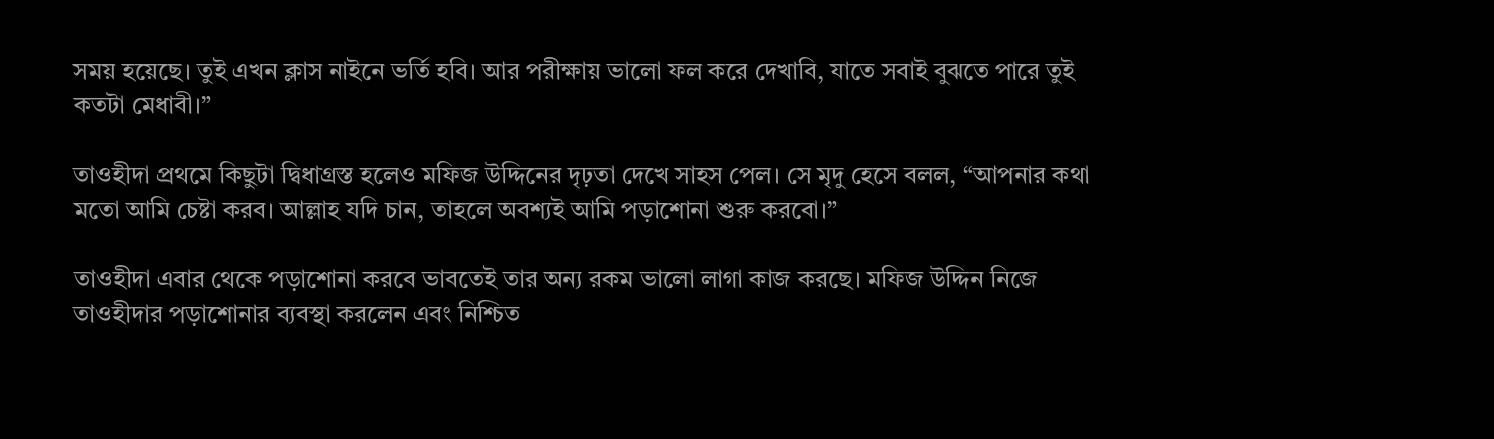সময় হয়েছে। তুই এখন ক্লাস নাইনে ভর্তি হবি। আর পরীক্ষায় ভালো ফল করে দেখাবি, যাতে সবাই বুঝতে পারে তুই কতটা মেধাবী।”

তাওহীদা প্রথমে কিছুটা দ্বিধাগ্রস্ত হলেও মফিজ উদ্দিনের দৃঢ়তা দেখে সাহস পেল। সে মৃদু হেসে বলল, “আপনার কথা মতো আমি চেষ্টা করব। আল্লাহ যদি চান, তাহলে অবশ্যই আমি পড়াশোনা শুরু করবো।”

তাওহীদা এবার থেকে পড়াশোনা করবে ভাবতেই তার অন্য রকম ভালো লাগা কাজ করছে। মফিজ উদ্দিন নিজে তাওহীদার পড়াশোনার ব্যবস্থা করলেন এবং নিশ্চিত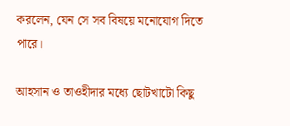করলেন, যেন সে সব বিষয়ে মনোযোগ দিতে পারে।

আহসান ও তাওহীদার মধ্যে ছোটখাটো কিছু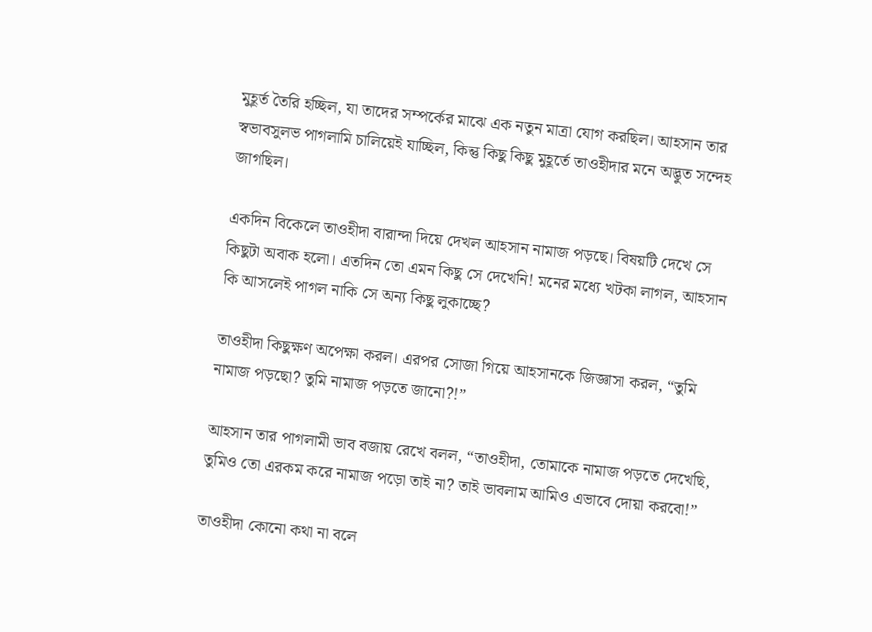মুহূর্ত তৈরি হচ্ছিল, যা তাদের সম্পর্কের মাঝে এক নতুন মাত্রা যোগ করছিল। আহসান তার স্বভাবসুলভ পাগলামি চালিয়েই যাচ্ছিল, কিন্তু কিছু কিছু মুহূর্তে তাওহীদার মনে অদ্ভুত সন্দেহ জাগছিল।

একদিন বিকেলে তাওহীদা বারান্দা দিয়ে দেখল আহসান নামাজ পড়ছে। বিষয়টি দেখে সে কিছুটা অবাক হলো। এতদিন তো এমন কিছু সে দেখেনি! মনের মধ্যে খটকা লাগল, আহসান কি আসলেই পাগল নাকি সে অন্য কিছু লুকাচ্ছে?

তাওহীদা কিছুক্ষণ অপেক্ষা করল। এরপর সোজা গিয়ে আহসানকে জিজ্ঞাসা করল, “তুমি নামাজ পড়ছো? তুমি নামাজ পড়তে জানো?!”

আহসান তার পাগলামী ভাব বজায় রেখে বলল, “তাওহীদা, তোমাকে নামাজ পড়তে দেখেছি, তুমিও তো এরকম করে নামাজ পড়ো তাই না? তাই ভাবলাম আমিও এভাবে দোয়া করবো!”

তাওহীদা কোনো কথা না বলে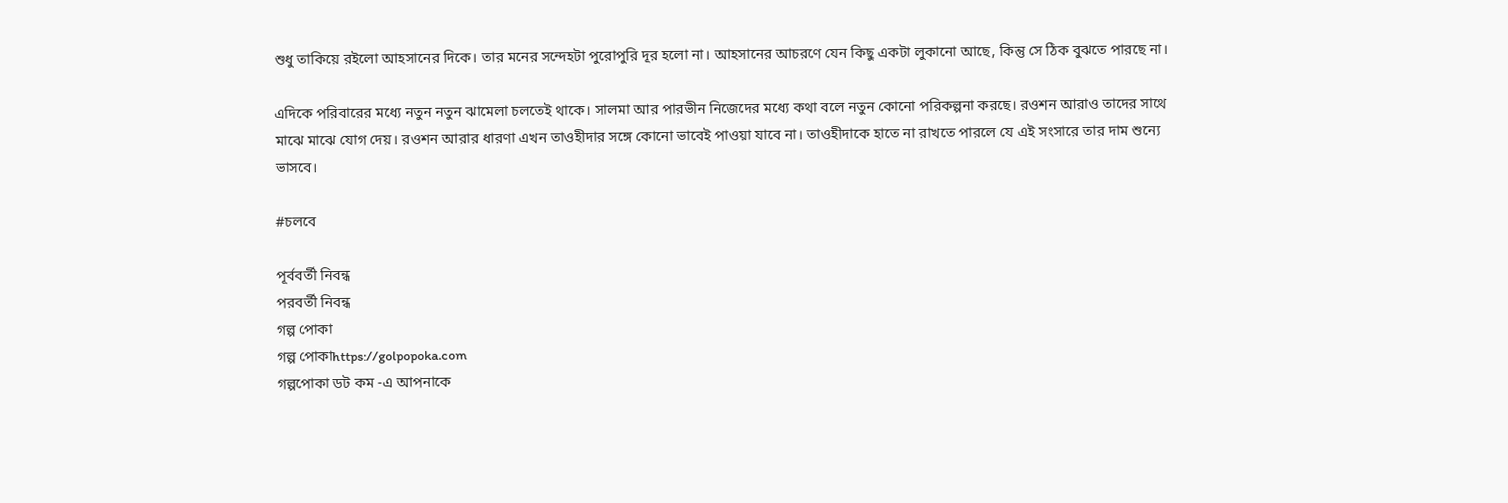শুধু তাকিয়ে রইলো আহসানের দিকে। তার মনের সন্দেহটা পুরোপুরি দূর হলো না। আহসানের আচরণে যেন কিছু একটা লুকানো আছে, কিন্তু সে ঠিক বুঝতে পারছে না।

এদিকে পরিবারের মধ্যে নতুন নতুন ঝামেলা চলতেই থাকে। সালমা আর পারভীন নিজেদের মধ্যে কথা বলে নতুন কোনো পরিকল্পনা করছে। রওশন আরাও তাদের সাথে মাঝে মাঝে যোগ দেয়। রওশন আরার ধারণা এখন তাওহীদার সঙ্গে কোনো ভাবেই পাওয়া যাবে না। তাওহীদাকে হাতে না রাখতে পারলে যে এই সংসারে তার দাম শুন্যে ভাসবে।

#চলবে

পূর্ববর্তী নিবন্ধ
পরবর্তী নিবন্ধ
গল্প পোকা
গল্প পোকাhttps://golpopoka.com
গল্পপোকা ডট কম -এ আপনাকে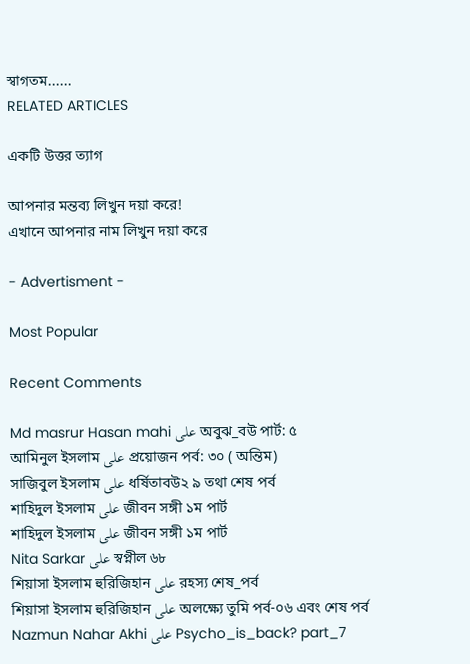স্বাগতম......
RELATED ARTICLES

একটি উত্তর ত্যাগ

আপনার মন্তব্য লিখুন দয়া করে!
এখানে আপনার নাম লিখুন দয়া করে

- Advertisment -

Most Popular

Recent Comments

Md masrur Hasan mahi على অবুঝ_বউ পার্ট: ৫
আমিনুল ইসলাম على প্রয়োজন পর্ব: ৩০ ( অন্তিম)
সাজিবুল ইসলাম على ধর্ষিতাবউ২ ৯ তথা শেষ পর্ব
শাহিদুল ইসলাম على জীবন সঙ্গী ১ম পার্ট
শাহিদুল ইসলাম على জীবন সঙ্গী ১ম পার্ট
Nita Sarkar على স্বপ্নীল ৬৮
শিয়াসা ইসলাম হুরিজিহান على রহস্য শেষ_পর্ব
শিয়াসা ইসলাম হুরিজিহান على অলক্ষ্যে তুমি পর্ব-০৬ এবং শেষ পর্ব
Nazmun Nahar Akhi على Psycho_is_back? part_7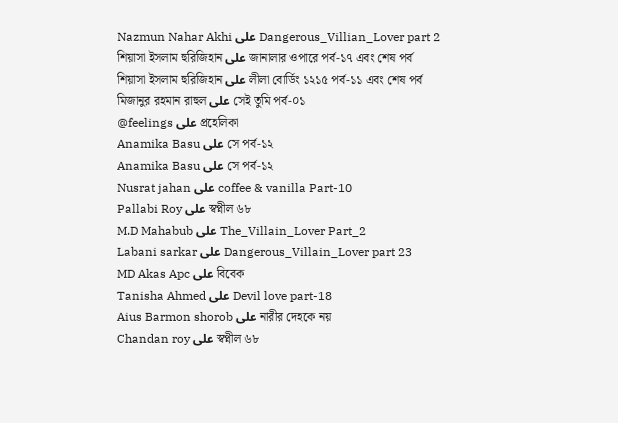Nazmun Nahar Akhi على Dangerous_Villian_Lover part 2
শিয়াসা ইসলাম হুরিজিহান على জানালার ওপারে পর্ব-১৭ এবং শেষ পর্ব
শিয়াসা ইসলাম হুরিজিহান على লীলা বোর্ডিং ১২১৫ পর্ব-১১ এবং শেষ পর্ব
মিজানুর রহমান রাহুল على সেই তুমি পর্ব-০১
@feelings على প্রহেলিকা
Anamika Basu على সে পর্ব-১২
Anamika Basu على সে পর্ব-১২
Nusrat jahan على coffee & vanilla Part-10
Pallabi Roy على স্বপ্নীল ৬৮
M.D Mahabub على The_Villain_Lover Part_2
Labani sarkar على Dangerous_Villain_Lover part 23
MD Akas Apc على বিবেক
Tanisha Ahmed على Devil love part-18
Aius Barmon shorob على নারীর দেহকে নয়
Chandan roy على স্বপ্নীল ৬৮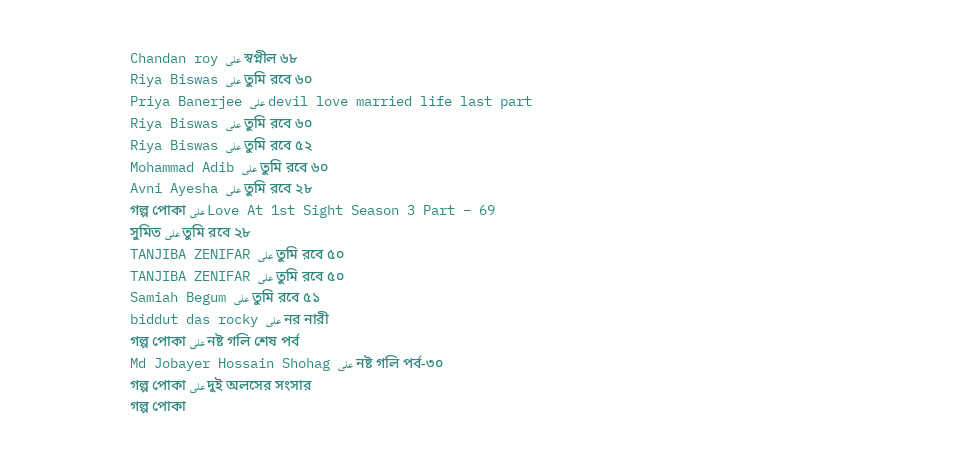Chandan roy على স্বপ্নীল ৬৮
Riya Biswas على তুমি রবে ৬০
Priya Banerjee على devil love married life last part
Riya Biswas على তুমি রবে ৬০
Riya Biswas على তুমি রবে ৫২
Mohammad Adib على তুমি রবে ৬০
Avni Ayesha على তুমি রবে ২৮
গল্প পোকা على Love At 1st Sight Season 3 Part – 69
সুমিত على তুমি রবে ২৮
TANJIBA ZENIFAR على তুমি রবে ৫০
TANJIBA ZENIFAR على তুমি রবে ৫০
Samiah Begum على তুমি রবে ৫১
biddut das rocky على নর নারী
গল্প পোকা على নষ্ট গলি শেষ পর্ব
Md Jobayer Hossain Shohag على নষ্ট গলি পর্ব-৩০
গল্প পোকা على দুই অলসের সংসার
গল্প পোকা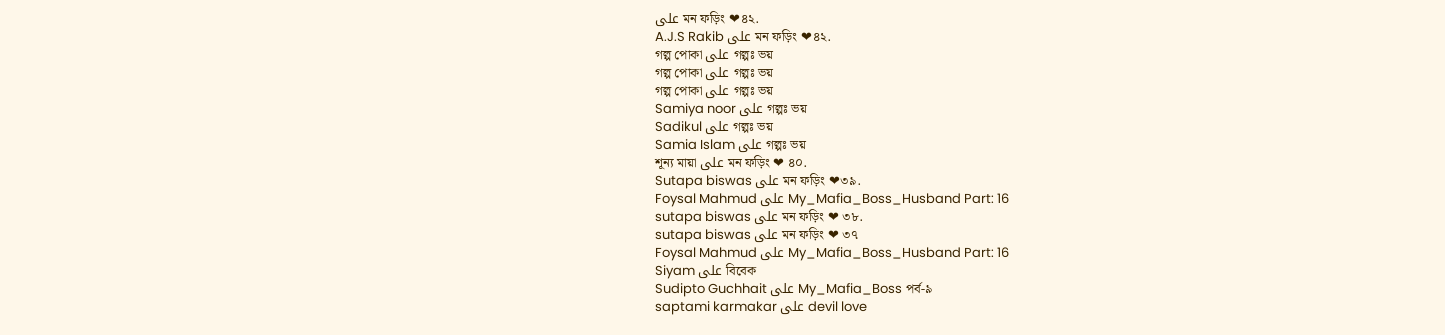على মন ফড়িং ❤৪২.
A.J.S Rakib على মন ফড়িং ❤৪২.
গল্প পোকা على গল্পঃ ভয়
গল্প পোকা على গল্পঃ ভয়
গল্প পোকা على গল্পঃ ভয়
Samiya noor على গল্পঃ ভয়
Sadikul على গল্পঃ ভয়
Samia Islam على গল্পঃ ভয়
শূন্য মায়া على মন ফড়িং ❤ ৪০.
Sutapa biswas على মন ফড়িং ❤৩৯.
Foysal Mahmud على My_Mafia_Boss_Husband Part: 16
sutapa biswas على মন ফড়িং ❤ ৩৮.
sutapa biswas على মন ফড়িং ❤ ৩৭
Foysal Mahmud على My_Mafia_Boss_Husband Part: 16
Siyam على বিবেক
Sudipto Guchhait على My_Mafia_Boss পর্ব-৯
saptami karmakar على devil love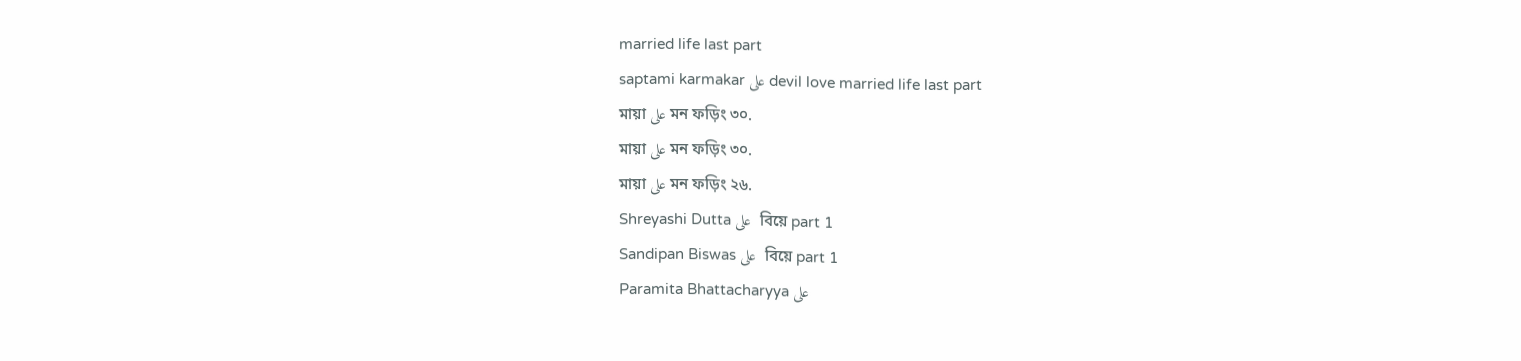married life last part
saptami karmakar على devil love married life last part
মায়া على মন ফড়িং ৩০.
মায়া على মন ফড়িং ৩০.
মায়া على মন ফড়িং ২৬.
Shreyashi Dutta على  বিয়ে part 1
Sandipan Biswas على  বিয়ে part 1
Paramita Bhattacharyya على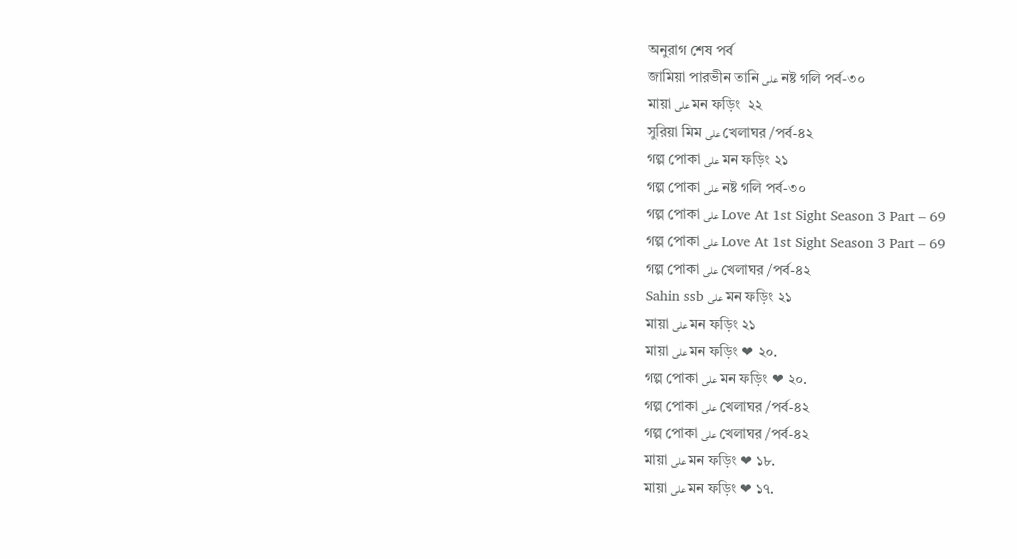অনুরাগ শেষ পর্ব
জামিয়া পারভীন তানি على নষ্ট গলি পর্ব-৩০
মায়া على মন ফড়িং  ২২
সুরিয়া মিম على খেলাঘর /পর্ব-৪২
গল্প পোকা على মন ফড়িং ২১
গল্প পোকা على নষ্ট গলি পর্ব-৩০
গল্প পোকা على Love At 1st Sight Season 3 Part – 69
গল্প পোকা على Love At 1st Sight Season 3 Part – 69
গল্প পোকা على খেলাঘর /পর্ব-৪২
Sahin ssb على মন ফড়িং ২১
মায়া على মন ফড়িং ২১
মায়া على মন ফড়িং ❤ ২০.
গল্প পোকা على মন ফড়িং ❤ ২০.
গল্প পোকা على খেলাঘর /পর্ব-৪২
গল্প পোকা على খেলাঘর /পর্ব-৪২
মায়া على মন ফড়িং ❤ ১৮.
মায়া على মন ফড়িং ❤ ১৭.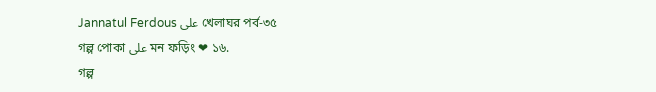Jannatul Ferdous على খেলাঘর পর্ব-৩৫
গল্প পোকা على মন ফড়িং ❤ ১৬.
গল্প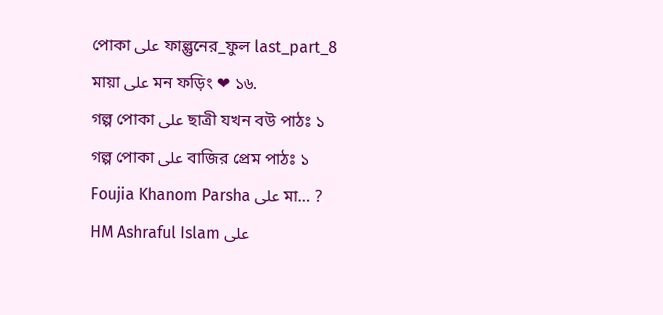পোকা على ফাল্গুনের_ফুল last_part_8
মায়া على মন ফড়িং ❤ ১৬.
গল্প পোকা على ছাত্রী যখন বউ পাঠঃ ১
গল্প পোকা على বাজির প্রেম পাঠঃ ১
Foujia Khanom Parsha على মা… ?
HM Ashraful Islam على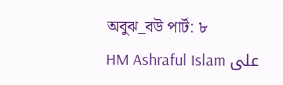অবুঝ_বউ পার্ট: ৮
HM Ashraful Islam على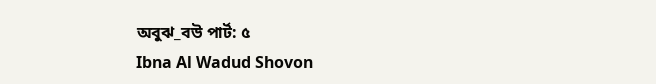অবুঝ_বউ পার্ট: ৫
Ibna Al Wadud Shovon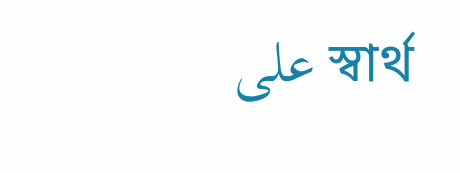على স্বার্থ